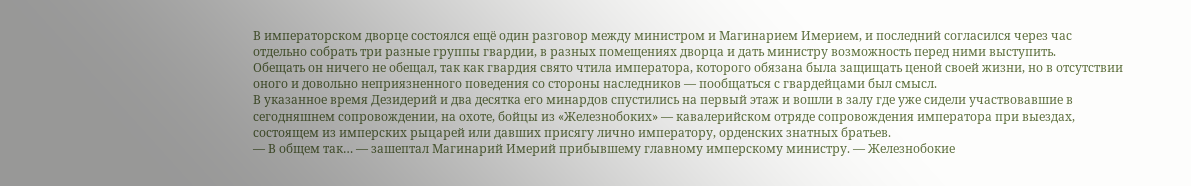В императорском дворце состоялся ещё один разговор между министром и Магинарием Имерием, и последний согласился через час отдельно собрать три разные группы гвардии, в разных помещениях дворца и дать министру возможность перед ними выступить.
Обещать он ничего не обещал, так как гвардия свято чтила императора, которого обязана была защищать ценой своей жизни, но в отсутствии оного и довольно неприязненного поведения со стороны наследников — пообщаться с гвардейцами был смысл.
В указанное время Дезидерий и два десятка его минардов спустились на первый этаж и вошли в залу где уже сидели участвовавшие в сегодняшнем сопровождении, на охоте, бойцы из «Железнобоких» — кавалерийском отряде сопровождения императора при выездах, состоящем из имперских рыцарей или давших присягу лично императору, орденских знатных братьев.
— В общем так… — зашептал Магинарий Имерий прибывшему главному имперскому министру. — Железнобокие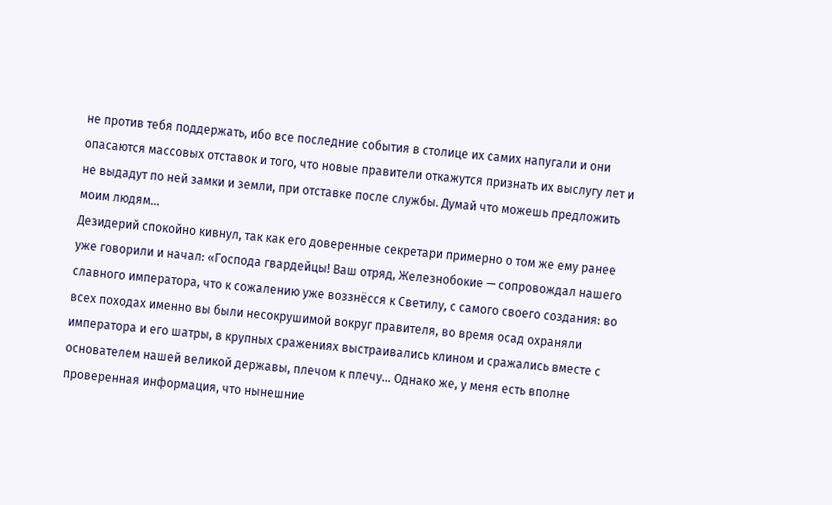не против тебя поддержать, ибо все последние события в столице их самих напугали и они опасаются массовых отставок и того, что новые правители откажутся признать их выслугу лет и не выдадут по ней замки и земли, при отставке после службы. Думай что можешь предложить моим людям…
Дезидерий спокойно кивнул, так как его доверенные секретари примерно о том же ему ранее уже говорили и начал: «Господа гвардейцы! Ваш отряд, Железнобокие — сопровождал нашего славного императора, что к сожалению уже воззнёсся к Светилу, с самого своего создания: во всех походах именно вы были несокрушимой вокруг правителя, во время осад охраняли императора и его шатры, в крупных сражениях выстраивались клином и сражались вместе с основателем нашей великой державы, плечом к плечу… Однако же, у меня есть вполне проверенная информация, что нынешние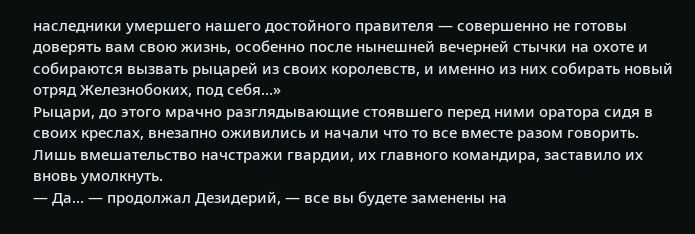наследники умершего нашего достойного правителя — совершенно не готовы доверять вам свою жизнь, особенно после нынешней вечерней стычки на охоте и собираются вызвать рыцарей из своих королевств, и именно из них собирать новый отряд Железнобоких, под себя…»
Рыцари, до этого мрачно разглядывающие стоявшего перед ними оратора сидя в своих креслах, внезапно оживились и начали что то все вместе разом говорить. Лишь вмешательство начстражи гвардии, их главного командира, заставило их вновь умолкнуть.
— Да… — продолжал Дезидерий, — все вы будете заменены на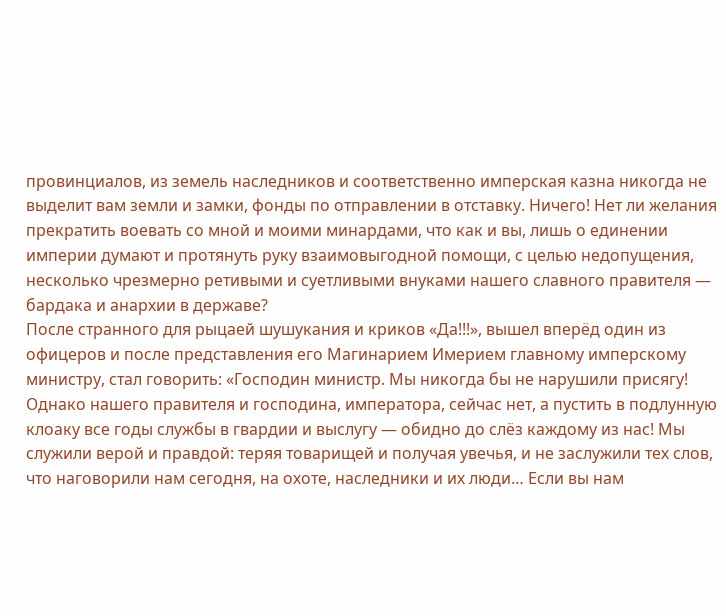провинциалов, из земель наследников и соответственно имперская казна никогда не выделит вам земли и замки, фонды по отправлении в отставку. Ничего! Нет ли желания прекратить воевать со мной и моими минардами, что как и вы, лишь о единении империи думают и протянуть руку взаимовыгодной помощи, с целью недопущения, несколько чрезмерно ретивыми и суетливыми внуками нашего славного правителя — бардака и анархии в державе?
После странного для рыцаей шушукания и криков «Да!!!», вышел вперёд один из офицеров и после представления его Магинарием Имерием главному имперскому министру, стал говорить: «Господин министр. Мы никогда бы не нарушили присягу! Однако нашего правителя и господина, императора, сейчас нет, а пустить в подлунную клоаку все годы службы в гвардии и выслугу — обидно до слёз каждому из нас! Мы служили верой и правдой: теряя товарищей и получая увечья, и не заслужили тех слов, что наговорили нам сегодня, на охоте, наследники и их люди… Если вы нам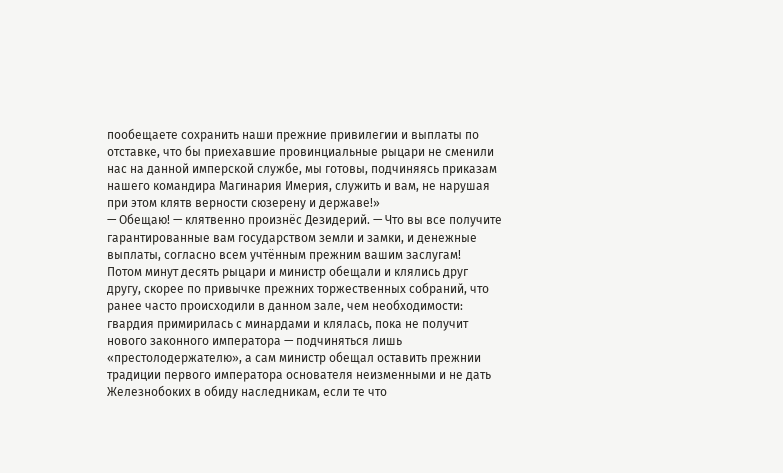пообещаете сохранить наши прежние привилегии и выплаты по отставке, что бы приехавшие провинциальные рыцари не сменили нас на данной имперской службе, мы готовы, подчиняясь приказам нашего командира Магинария Имерия, служить и вам, не нарушая при этом клятв верности сюзерену и державе!»
— Обещаю! — клятвенно произнёс Дезидерий. — Что вы все получите гарантированные вам государством земли и замки, и денежные выплаты, согласно всем учтённым прежним вашим заслугам!
Потом минут десять рыцари и министр обещали и клялись друг другу, скорее по привычке прежних торжественных собраний, что ранее часто происходили в данном зале, чем необходимости: гвардия примирилась с минардами и клялась, пока не получит нового законного императора — подчиняться лишь «престолодержателю», а сам министр обещал оставить прежнии традиции первого императора основателя неизменными и не дать Железнобоких в обиду наследникам, если те что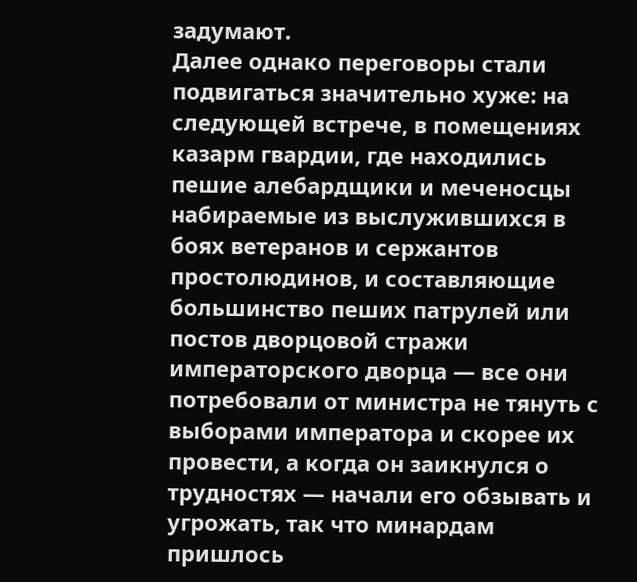задумают.
Далее однако переговоры стали подвигаться значительно хуже: на следующей встрече, в помещениях казарм гвардии, где находились пешие алебардщики и меченосцы набираемые из выслужившихся в боях ветеранов и сержантов простолюдинов, и составляющие большинство пеших патрулей или постов дворцовой стражи императорского дворца — все они потребовали от министра не тянуть с выборами императора и скорее их провести, а когда он заикнулся о трудностях — начали его обзывать и угрожать, так что минардам пришлось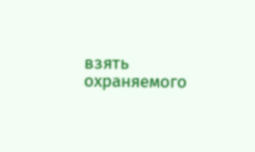взять охраняемого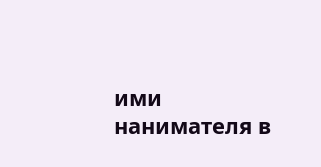ими нанимателя в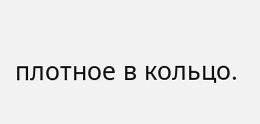плотное в кольцо.